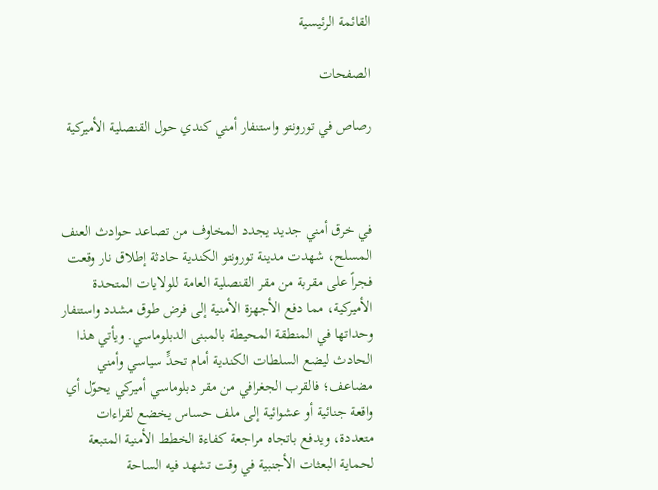القائمة الرئيسية

الصفحات

رصاص في تورونتو واستنفار أمني كندي حول القنصلية الأميركية



في خرق أمني جديد يجدد المخاوف من تصاعد حوادث العنف المسلح، شهدت مدينة تورونتو الكندية حادثة إطلاق نار وقعت فجراً على مقربة من مقر القنصلية العامة للولايات المتحدة الأميركية، مما دفع الأجهزة الأمنية إلى فرض طوق مشدد واستنفار وحداتها في المنطقة المحيطة بالمبنى الدبلوماسي. ويأتي هذا الحادث ليضع السلطات الكندية أمام تحدٍّ سياسي وأمني مضاعف؛ فالقرب الجغرافي من مقر دبلوماسي أميركي يحوّل أي واقعة جنائية أو عشوائية إلى ملف حساس يخضع لقراءات متعددة، ويدفع باتجاه مراجعة كفاءة الخطط الأمنية المتبعة لحماية البعثات الأجنبية في وقت تشهد فيه الساحة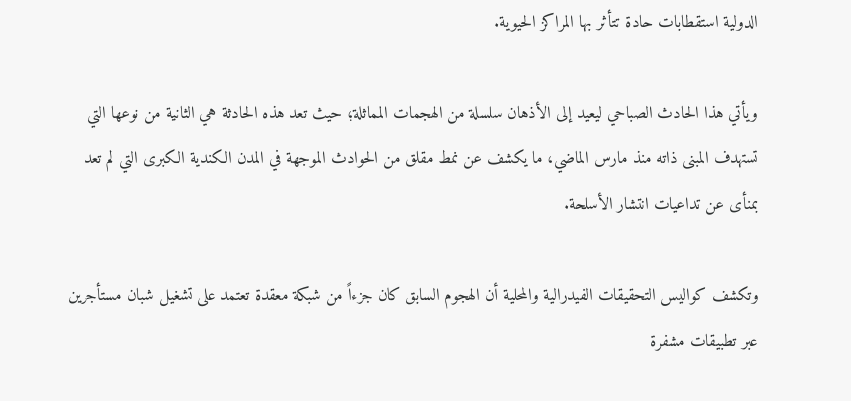الدولية استقطابات حادة تتأثر بها المراكز الحيوية.

ويأتي هذا الحادث الصباحي ليعيد إلى الأذهان سلسلة من الهجمات المماثلة؛ حيث تعد هذه الحادثة هي الثانية من نوعها التي تستهدف المبنى ذاته منذ مارس الماضي، ما يكشف عن نمط مقلق من الحوادث الموجهة في المدن الكندية الكبرى التي لم تعد بمنأى عن تداعيات انتشار الأسلحة.

وتكشف كواليس التحقيقات الفيدرالية والمحلية أن الهجوم السابق كان جزءاً من شبكة معقدة تعتمد على تشغيل شبان مستأجرين عبر تطبيقات مشفرة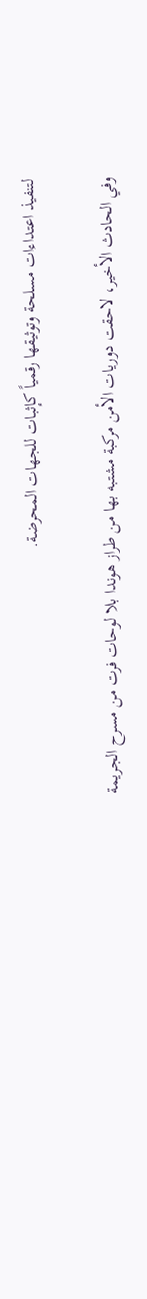لتنفيذ اعتداءات مسلحة وتوثيقها رقمياً كإثبات للجهات المحرضة.

وفي الحادث الأخير، لاحقت دوريات الأمن مركبة مشتبه بها من طراز هوندا بلا لوحات فرت من مسرح الجريمة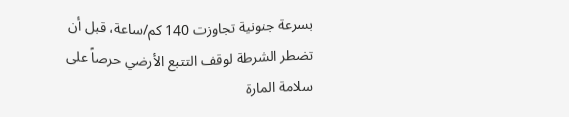بسرعة جنونية تجاوزت 140 كم/ساعة، قبل أن تضطر الشرطة لوقف التتبع الأرضي حرصاً على سلامة المارة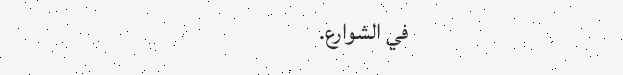في الشوارع.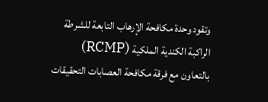وتقود وحدة مكافحة الإرهاب التابعة للشرطة الراكبة الكندية الملكية (RCMP) بالتعاون مع فرقة مكافحة العصابات التحقيقات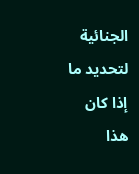الجنائية لتحديد ما إذا كان هذا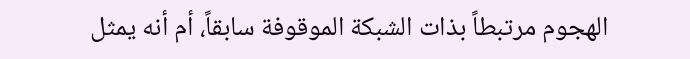الهجوم مرتبطاً بذات الشبكة الموقوفة سابقاً، أم أنه يمثل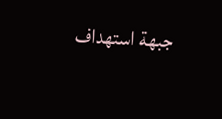جبهة استهداف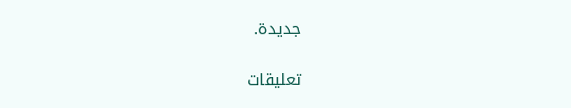جديدة.

تعليقات